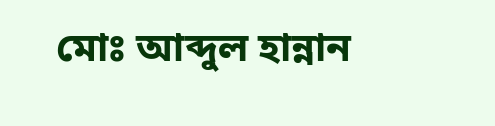মোঃ আব্দুল হান্নান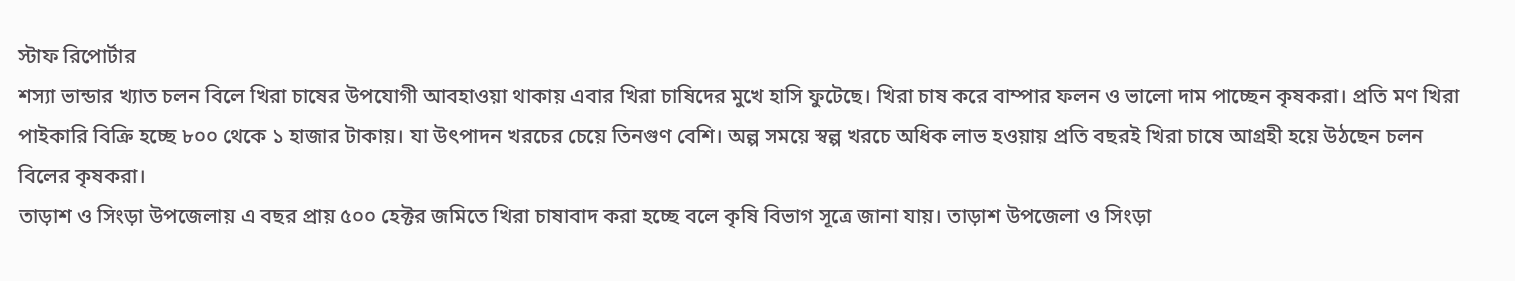স্টাফ রিপোর্টার
শস্যা ভান্ডার খ্যাত চলন বিলে খিরা চাষের উপযোগী আবহাওয়া থাকায় এবার খিরা চাষিদের মুখে হাসি ফুটেছে। খিরা চাষ করে বাম্পার ফলন ও ভালো দাম পাচ্ছেন কৃষকরা। প্রতি মণ খিরা পাইকারি বিক্রি হচ্ছে ৮০০ থেকে ১ হাজার টাকায়। যা উৎপাদন খরচের চেয়ে তিনগুণ বেশি। অল্প সময়ে স্বল্প খরচে অধিক লাভ হওয়ায় প্রতি বছরই খিরা চাষে আগ্রহী হয়ে উঠছেন চলন বিলের কৃষকরা।
তাড়াশ ও সিংড়া উপজেলায় এ বছর প্রায় ৫০০ হেক্টর জমিতে খিরা চাষাবাদ করা হচ্ছে বলে কৃষি বিভাগ সূত্রে জানা যায়। তাড়াশ উপজেলা ও সিংড়া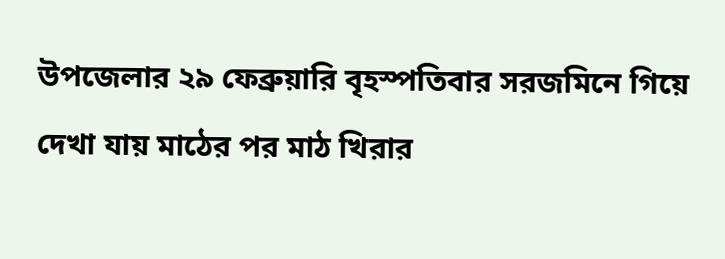উপজেলার ২৯ ফেব্রুয়ারি বৃহস্পতিবার সরজমিনে গিয়ে দেখা যায় মাঠের পর মাঠ খিরার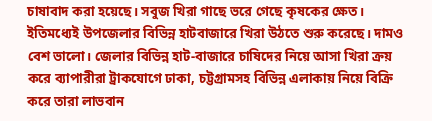চাষাবাদ করা হয়েছে। সবুজ খিরা গাছে ভরে গেছে কৃষকের ক্ষেত।
ইতিমধ্যেই উপজেলার বিভিন্ন হাটবাজারে খিরা উঠতে শুরু করেছে। দামও বেশ ভালো। জেলার বিভিন্ন হাট-বাজারে চাষিদের নিয়ে আসা খিরা ক্রয় করে ব্যাপারীরা ট্রাকযোগে ঢাকা, চট্টগ্রামসহ বিভিন্ন এলাকায় নিয়ে বিক্রি করে তারা লাভবান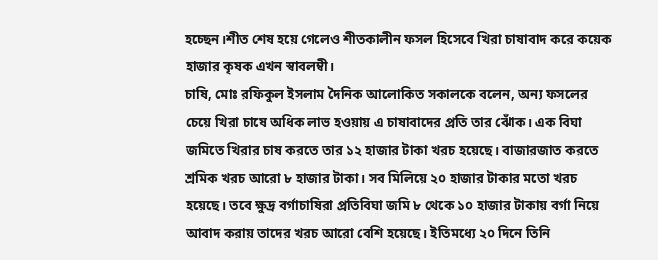হচ্ছেন।শীত শেষ হয়ে গেলেও শীতকালীন ফসল হিসেবে খিরা চাষাবাদ করে কয়েক হাজার কৃষক এখন স্বাবলম্বী।
চাষি, মোঃ রফিকুল ইসলাম দৈনিক আলোকিত সকালকে বলেন, অন্য ফসলের চেয়ে খিরা চাষে অধিক লাভ হওয়ায় এ চাষাবাদের প্রতি তার ঝোঁক। এক বিঘা জমিতে খিরার চাষ করতে তার ১২ হাজার টাকা খরচ হয়েছে। বাজারজাত করতে শ্রমিক খরচ আরো ৮ হাজার টাকা। সব মিলিয়ে ২০ হাজার টাকার মতো খরচ হয়েছে। তবে ক্ষুদ্র বর্গাচাষিরা প্রতিবিঘা জমি ৮ থেকে ১০ হাজার টাকায় বর্গা নিয়ে আবাদ করায় তাদের খরচ আরো বেশি হয়েছে। ইতিমধ্যে ২০ দিনে তিনি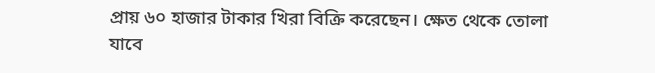প্রায় ৬০ হাজার টাকার খিরা বিক্রি করেছেন। ক্ষেত থেকে তোলা যাবে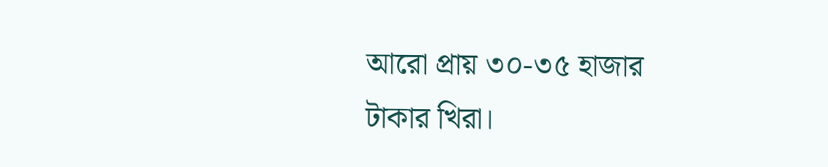আরো প্রায় ৩০-৩৫ হাজার টাকার খিরা।